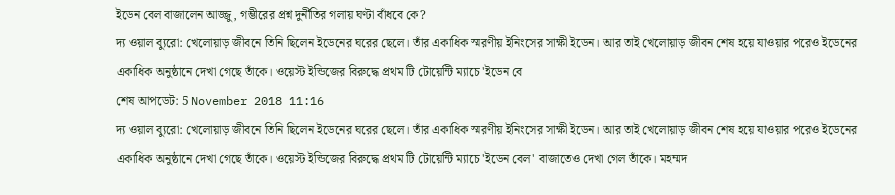ইডেন বেল বাজালেন আজ্জু, গম্ভীরের প্রশ্ন দুর্নীতির গলায় ঘণ্টা বাঁধবে কে?
দ্য ওয়াল ব্যুরো: খেলোয়াড় জীবনে তিনি ছিলেন ইডেনের ঘরের ছেলে। তাঁর একাধিক স্মরণীয় ইনিংসের সাক্ষী ইডেন। আর তাই খেলোয়াড় জীবন শেষ হয়ে যাওয়ার পরেও ইডেনের একাধিক অনুষ্ঠানে দেখা গেছে তাঁকে। ওয়েস্ট ইন্ডিজের বিরুদ্ধে প্রথম টি টোয়েন্টি ম্যাচে 'ইডেন বে
শেষ আপডেট: 5 November 2018 11:16
দ্য ওয়াল ব্যুরো: খেলোয়াড় জীবনে তিনি ছিলেন ইডেনের ঘরের ছেলে। তাঁর একাধিক স্মরণীয় ইনিংসের সাক্ষী ইডেন। আর তাই খেলোয়াড় জীবন শেষ হয়ে যাওয়ার পরেও ইডেনের একাধিক অনুষ্ঠানে দেখা গেছে তাঁকে। ওয়েস্ট ইন্ডিজের বিরুদ্ধে প্রথম টি টোয়েন্টি ম্যাচে 'ইডেন বেল' বাজাতেও দেখা গেল তাঁকে। মহম্মদ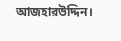আজহারউদ্দিন।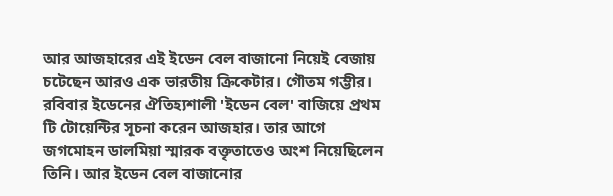আর আজহারের এই ইডেন বেল বাজানো নিয়েই বেজায় চটেছেন আরও এক ভারতীয় ক্রিকেটার। গৌতম গম্ভীর।
রবিবার ইডেনের ঐতিহ্যশালী 'ইডেন বেল' বাজিয়ে প্রথম টি টোয়েন্টির সূচনা করেন আজহার। তার আগে জগমোহন ডালমিয়া স্মারক বক্তৃতাতেও অংশ নিয়েছিলেন তিনি। আর ইডেন বেল বাজানোর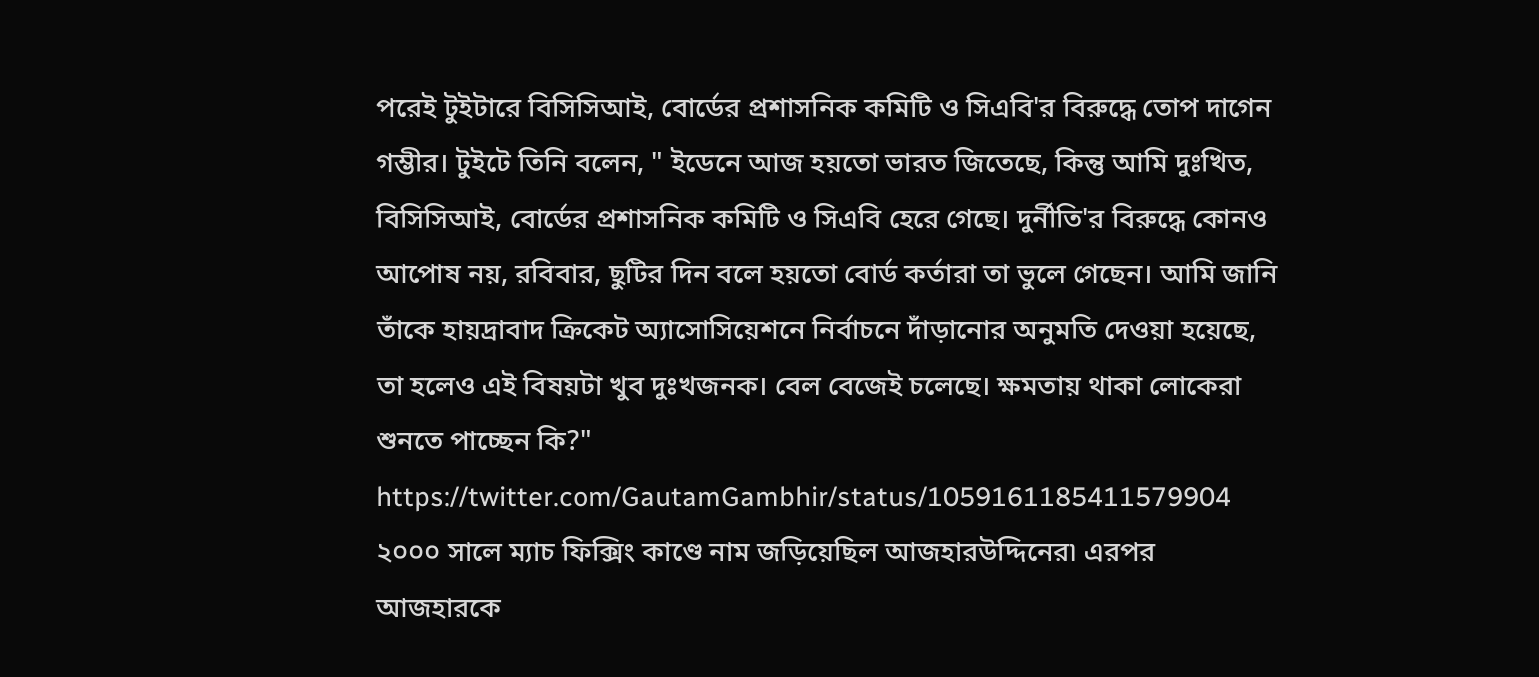পরেই টুইটারে বিসিসিআই, বোর্ডের প্রশাসনিক কমিটি ও সিএবি'র বিরুদ্ধে তোপ দাগেন গম্ভীর। টুইটে তিনি বলেন, " ইডেনে আজ হয়তো ভারত জিতেছে, কিন্তু আমি দুঃখিত, বিসিসিআই, বোর্ডের প্রশাসনিক কমিটি ও সিএবি হেরে গেছে। দুর্নীতি'র বিরুদ্ধে কোনও আপোষ নয়, রবিবার, ছুটির দিন বলে হয়তো বোর্ড কর্তারা তা ভুলে গেছেন। আমি জানি তাঁকে হায়দ্রাবাদ ক্রিকেট অ্যাসোসিয়েশনে নির্বাচনে দাঁড়ানোর অনুমতি দেওয়া হয়েছে, তা হলেও এই বিষয়টা খুব দুঃখজনক। বেল বেজেই চলেছে। ক্ষমতায় থাকা লোকেরা শুনতে পাচ্ছেন কি?"
https://twitter.com/GautamGambhir/status/1059161185411579904
২০০০ সালে ম্যাচ ফিক্সিং কাণ্ডে নাম জড়িয়েছিল আজহারউদ্দিনের৷ এরপর আজহারকে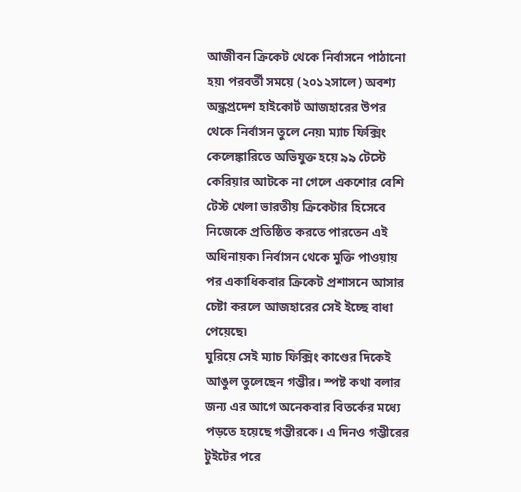আজীবন ক্রিকেট থেকে নির্বাসনে পাঠানো হয়৷ পরবর্তী সময়ে (২০১২সালে) অবশ্য অন্ধ্রপ্রদেশ হাইকোর্ট আজহারের উপর থেকে নির্বাসন তুলে নেয়৷ ম্যাচ ফিক্সিং কেলেঙ্কারিতে অভিযুক্ত হয়ে ৯৯ টেস্টে কেরিয়ার আটকে না গেলে একশোর বেশি টেস্ট খেলা ভারতীয় ক্রিকেটার হিসেবে নিজেকে প্রতিষ্ঠিত করতে পারতেন এই অধিনায়ক৷ নির্বাসন থেকে মুক্তি পাওয়ায় পর একাধিকবার ক্রিকেট প্রশাসনে আসার চেষ্টা করলে আজহারের সেই ইচ্ছে বাধা পেয়েছে৷
ঘুরিয়ে সেই ম্যাচ ফিক্সিং কাণ্ডের দিকেই আঙুল তুলেছেন গম্ভীর। স্পষ্ট কথা বলার জন্য এর আগে অনেকবার বিতর্কের মধ্যে পড়তে হয়েছে গম্ভীরকে। এ দিনও গম্ভীরের টুইটের পরে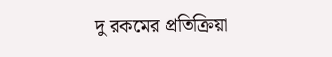দু রকমের প্রতিক্রিয়া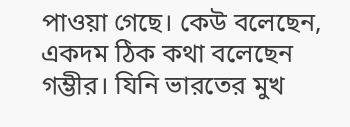পাওয়া গেছে। কেউ বলেছেন, একদম ঠিক কথা বলেছেন গম্ভীর। যিনি ভারতের মুখ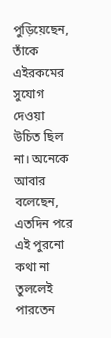পুড়িয়েছেন, তাঁকে এইরকমের সুযোগ দেওয়া উচিত ছিল না। অনেকে আবার বলেছেন, এতদিন পরে এই পুরনো কথা না তুললেই পারতেন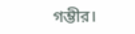গম্ভীর।